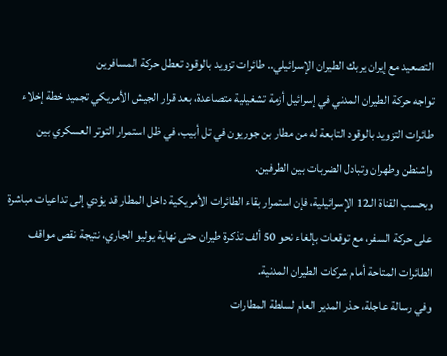التصعيد مع إيران يربك الطيران الإسرائيلي.. طائرات تزويد بالوقود تعطل حركة المسافرين
تواجه حركة الطيران المدني في إسرائيل أزمة تشغيلية متصاعدة، بعد قرار الجيش الأمريكي تجميد خطة إخلاء طائرات التزويد بالوقود التابعة له من مطار بن جوريون في تل أبيب، في ظل استمرار التوتر العسكري بين واشنطن وطهران وتبادل الضربات بين الطرفين.
وبحسب القناة الـ12 الإسرائيلية، فإن استمرار بقاء الطائرات الأمريكية داخل المطار قد يؤدي إلى تداعيات مباشرة على حركة السفر، مع توقعات بإلغاء نحو 50 ألف تذكرة طيران حتى نهاية يوليو الجاري، نتيجة نقص مواقف الطائرات المتاحة أمام شركات الطيران المدنية.
وفي رسالة عاجلة، حذر المدير العام لسلطة المطارات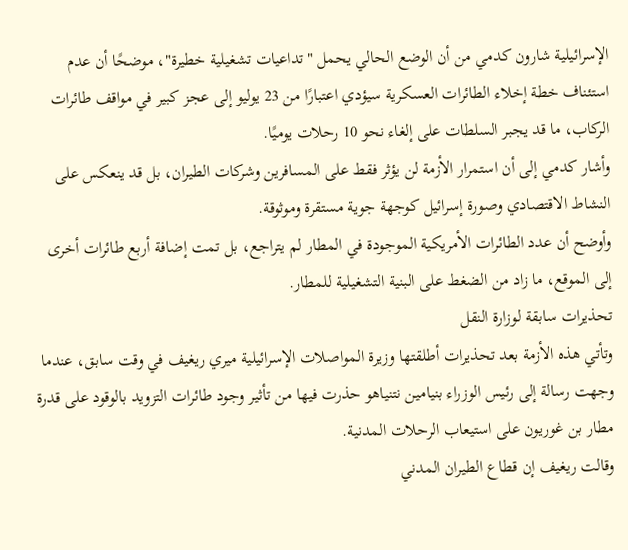الإسرائيلية شارون كدمي من أن الوضع الحالي يحمل "تداعيات تشغيلية خطيرة"، موضحًا أن عدم استئناف خطة إخلاء الطائرات العسكرية سيؤدي اعتبارًا من 23 يوليو إلى عجز كبير في مواقف طائرات الركاب، ما قد يجبر السلطات على إلغاء نحو 10 رحلات يوميًا.
وأشار كدمي إلى أن استمرار الأزمة لن يؤثر فقط على المسافرين وشركات الطيران، بل قد ينعكس على النشاط الاقتصادي وصورة إسرائيل كوجهة جوية مستقرة وموثوقة.
وأوضح أن عدد الطائرات الأمريكية الموجودة في المطار لم يتراجع، بل تمت إضافة أربع طائرات أخرى إلى الموقع، ما زاد من الضغط على البنية التشغيلية للمطار.
تحذيرات سابقة لوزارة النقل
وتأتي هذه الأزمة بعد تحذيرات أطلقتها وزيرة المواصلات الإسرائيلية ميري ريغيف في وقت سابق، عندما وجهت رسالة إلى رئيس الوزراء بنيامين نتنياهو حذرت فيها من تأثير وجود طائرات التزويد بالوقود على قدرة مطار بن غوريون على استيعاب الرحلات المدنية.
وقالت ريغيف إن قطاع الطيران المدني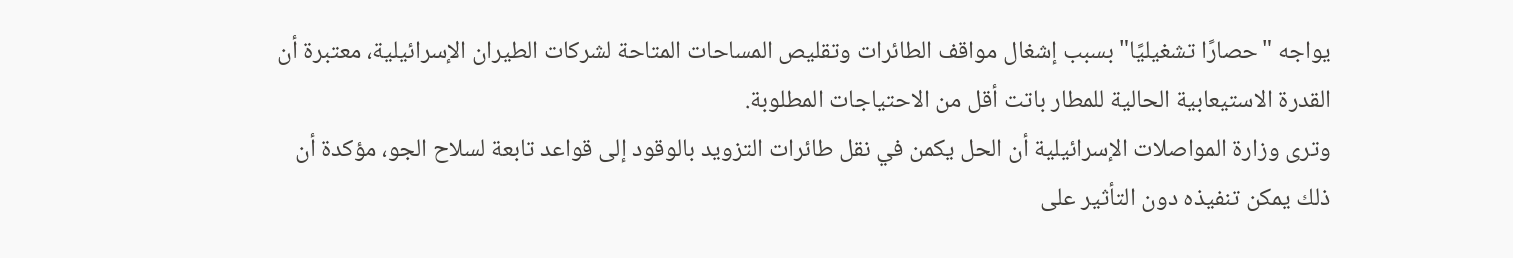يواجه "حصارًا تشغيليًا" بسبب إشغال مواقف الطائرات وتقليص المساحات المتاحة لشركات الطيران الإسرائيلية، معتبرة أن القدرة الاستيعابية الحالية للمطار باتت أقل من الاحتياجات المطلوبة.
وترى وزارة المواصلات الإسرائيلية أن الحل يكمن في نقل طائرات التزويد بالوقود إلى قواعد تابعة لسلاح الجو، مؤكدة أن ذلك يمكن تنفيذه دون التأثير على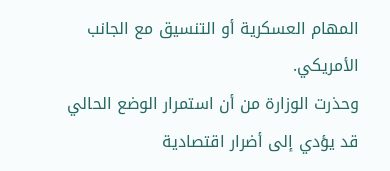المهام العسكرية أو التنسيق مع الجانب الأمريكي.
وحذرت الوزارة من أن استمرار الوضع الحالي قد يؤدي إلى أضرار اقتصادية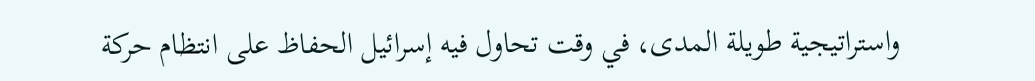واستراتيجية طويلة المدى، في وقت تحاول فيه إسرائيل الحفاظ على انتظام حركة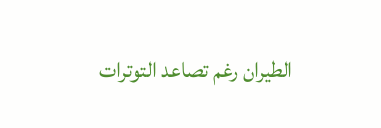الطيران رغم تصاعد التوترات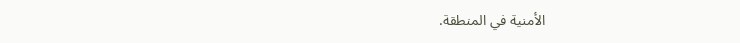الأمنية في المنطقة.